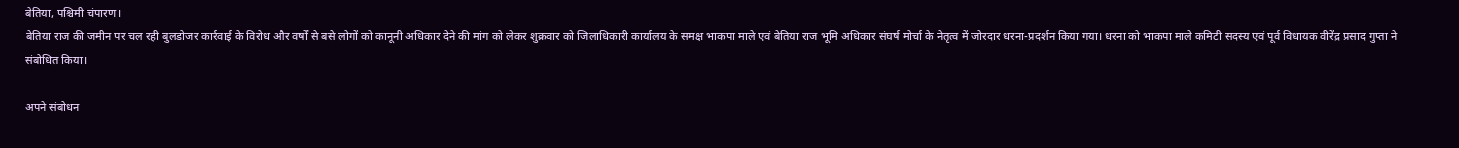बेतिया, पश्चिमी चंपारण।
बेतिया राज की जमीन पर चल रही बुलडोजर कार्रवाई के विरोध और वर्षों से बसे लोगों को कानूनी अधिकार देने की मांग को लेकर शुक्रवार को जिलाधिकारी कार्यालय के समक्ष भाकपा माले एवं बेतिया राज भूमि अधिकार संघर्ष मोर्चा के नेतृत्व में जोरदार धरना-प्रदर्शन किया गया। धरना को भाकपा माले कमिटी सदस्य एवं पूर्व विधायक वीरेंद्र प्रसाद गुप्ता ने संबोधित किया।

अपने संबोधन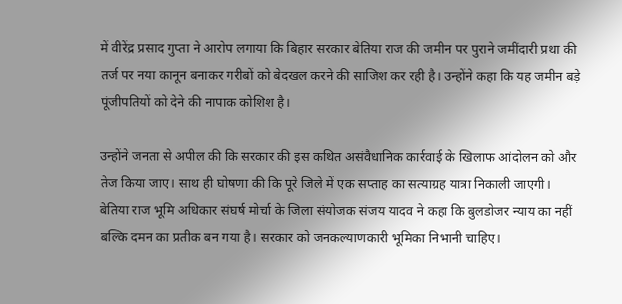में वीरेंद्र प्रसाद गुप्ता ने आरोप लगाया कि बिहार सरकार बेतिया राज की जमीन पर पुराने जमींदारी प्रथा की तर्ज पर नया कानून बनाकर गरीबों को बेदखल करने की साजिश कर रही है। उन्होंने कहा कि यह जमीन बड़े पूंजीपतियों को देने की नापाक कोशिश है।

उन्होंने जनता से अपील की कि सरकार की इस कथित असंवैधानिक कार्रवाई के खिलाफ आंदोलन को और तेज किया जाए। साथ ही घोषणा की कि पूरे जिले में एक सप्ताह का सत्याग्रह यात्रा निकाली जाएगी।
बेतिया राज भूमि अधिकार संघर्ष मोर्चा के जिला संयोजक संजय यादव ने कहा कि बुलडोजर न्याय का नहीं बल्कि दमन का प्रतीक बन गया है। सरकार को जनकल्याणकारी भूमिका निभानी चाहिए।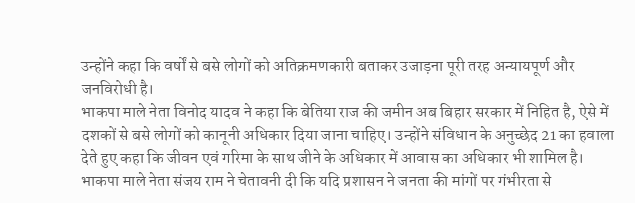उन्होंने कहा कि वर्षों से बसे लोगों को अतिक्रमणकारी बताकर उजाड़ना पूरी तरह अन्यायपूर्ण और जनविरोधी है।
भाकपा माले नेता विनोद यादव ने कहा कि बेतिया राज की जमीन अब बिहार सरकार में निहित है, ऐसे में दशकों से बसे लोगों को कानूनी अधिकार दिया जाना चाहिए। उन्होंने संविधान के अनुच्छेद 21 का हवाला देते हुए कहा कि जीवन एवं गरिमा के साथ जीने के अधिकार में आवास का अधिकार भी शामिल है।
भाकपा माले नेता संजय राम ने चेतावनी दी कि यदि प्रशासन ने जनता की मांगों पर गंभीरता से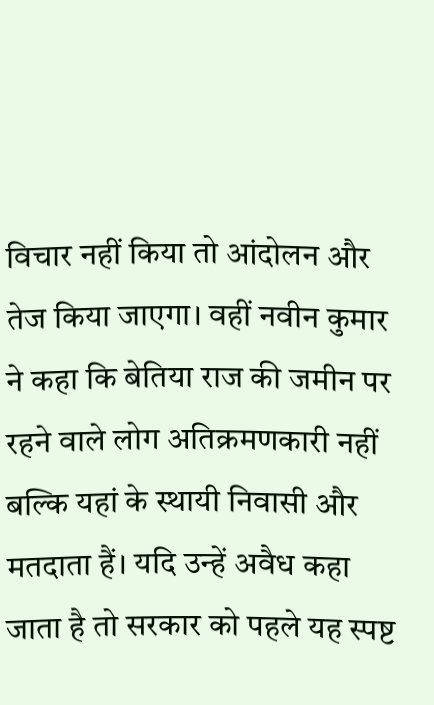विचार नहीं किया तो आंदोलन और तेज किया जाएगा। वहीं नवीन कुमार ने कहा कि बेतिया राज की जमीन पर रहने वाले लोग अतिक्रमणकारी नहीं बल्कि यहां के स्थायी निवासी और मतदाता हैं। यदि उन्हें अवैध कहा जाता है तो सरकार को पहले यह स्पष्ट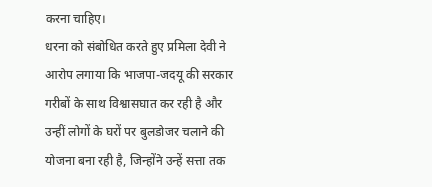करना चाहिए।
धरना को संबोधित करते हुए प्रमिला देवी ने आरोप लगाया कि भाजपा-जदयू की सरकार गरीबों के साथ विश्वासघात कर रही है और उन्हीं लोगों के घरों पर बुलडोजर चलाने की योजना बना रही है, जिन्होंने उन्हें सत्ता तक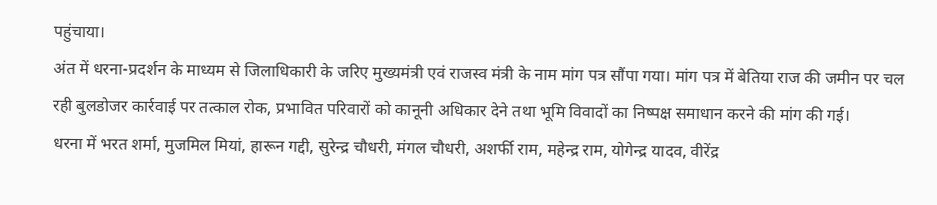पहुंचाया।
अंत में धरना-प्रदर्शन के माध्यम से जिलाधिकारी के जरिए मुख्यमंत्री एवं राजस्व मंत्री के नाम मांग पत्र सौंपा गया। मांग पत्र में बेतिया राज की जमीन पर चल रही बुलडोजर कार्रवाई पर तत्काल रोक, प्रभावित परिवारों को कानूनी अधिकार देने तथा भूमि विवादों का निष्पक्ष समाधान करने की मांग की गई।
धरना में भरत शर्मा, मुजमिल मियां, हारून गद्दी, सुरेन्द्र चौधरी, मंगल चौधरी, अशर्फी राम, महेन्द्र राम, योगेन्द्र यादव, वीरेंद्र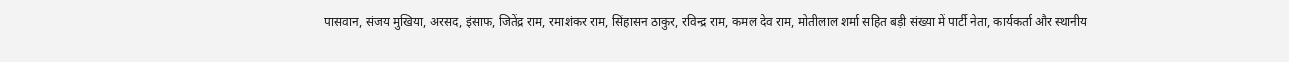पासवान, संजय मुखिया, अरसद, इंसाफ, जितेंद्र राम, रमाशंकर राम, सिंहासन ठाकुर, रविन्द्र राम, कमल देव राम, मोतीलाल शर्मा सहित बड़ी संख्या में पार्टी नेता, कार्यकर्ता और स्थानीय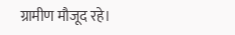ग्रामीण मौजूद रहे।